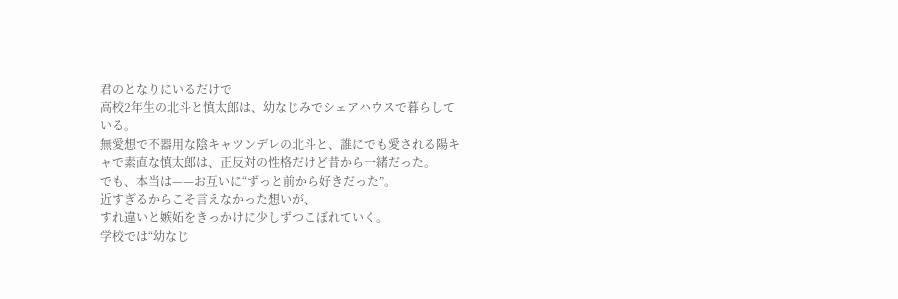君のとなりにいるだけで
高校2年生の北斗と慎太郎は、幼なじみでシェアハウスで暮らしている。
無愛想で不器用な陰キャツンデレの北斗と、誰にでも愛される陽キャで素直な慎太郎は、正反対の性格だけど昔から一緒だった。
でも、本当は——お互いに“ずっと前から好きだった”。
近すぎるからこそ言えなかった想いが、
すれ違いと嫉妬をきっかけに少しずつこぼれていく。
学校では“幼なじ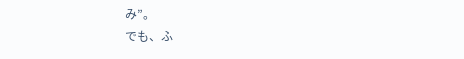み”。
でも、ふ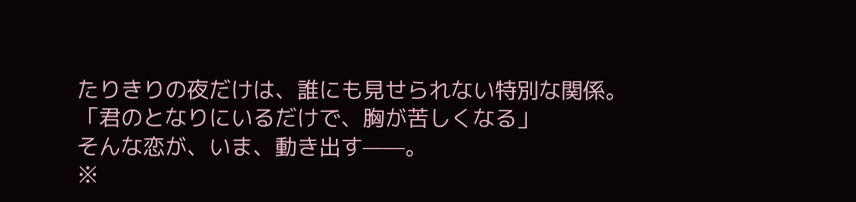たりきりの夜だけは、誰にも見せられない特別な関係。
「君のとなりにいるだけで、胸が苦しくなる」
そんな恋が、いま、動き出す——。
※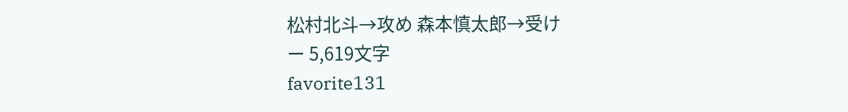松村北斗→攻め 森本慎太郎→受け
ー 5,619文字
favorite131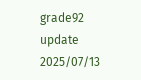grade92
update 2025/07/13